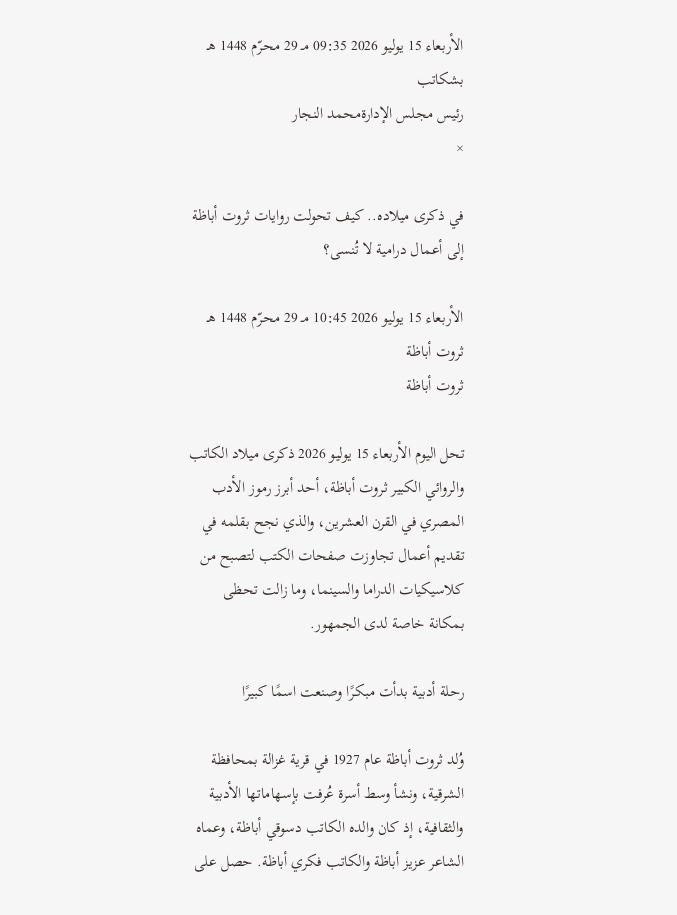الأربعاء 15 يوليو 2026 09:35 مـ 29 محرّم 1448 هـ
بشكاتب
رئيس مجلس الإدارةمحمد النجار
×

في ذكرى ميلاده.. كيف تحولت روايات ثروت أباظة إلى أعمال درامية لا تُنسى؟

الأربعاء 15 يوليو 2026 10:45 مـ 29 محرّم 1448 هـ
ثروت أباظة
ثروت أباظة

تحل اليوم الأربعاء 15 يوليو 2026 ذكرى ميلاد الكاتب والروائي الكبير ثروت أباظة، أحد أبرز رموز الأدب المصري في القرن العشرين، والذي نجح بقلمه في تقديم أعمال تجاوزت صفحات الكتب لتصبح من كلاسيكيات الدراما والسينما، وما زالت تحظى بمكانة خاصة لدى الجمهور.

رحلة أدبية بدأت مبكرًا وصنعت اسمًا كبيرًا

وُلد ثروت أباظة عام 1927 في قرية غزالة بمحافظة الشرقية، ونشأ وسط أسرة عُرفت بإسهاماتها الأدبية والثقافية، إذ كان والده الكاتب دسوقي أباظة، وعماه الشاعر عزيز أباظة والكاتب فكري أباظة. حصل على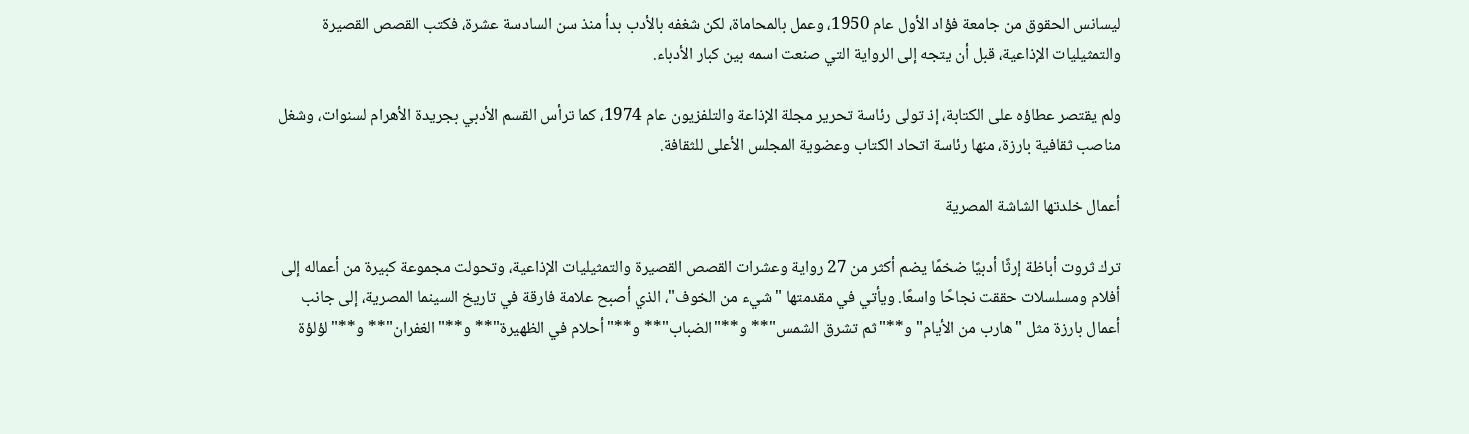ليسانس الحقوق من جامعة فؤاد الأول عام 1950، وعمل بالمحاماة، لكن شغفه بالأدب بدأ منذ سن السادسة عشرة، فكتب القصص القصيرة والتمثيليات الإذاعية، قبل أن يتجه إلى الرواية التي صنعت اسمه بين كبار الأدباء.

ولم يقتصر عطاؤه على الكتابة، إذ تولى رئاسة تحرير مجلة الإذاعة والتلفزيون عام 1974، كما ترأس القسم الأدبي بجريدة الأهرام لسنوات، وشغل مناصب ثقافية بارزة، منها رئاسة اتحاد الكتاب وعضوية المجلس الأعلى للثقافة.

أعمال خلدتها الشاشة المصرية

ترك ثروت أباظة إرثًا أدبيًا ضخمًا يضم أكثر من 27 رواية وعشرات القصص القصيرة والتمثيليات الإذاعية، وتحولت مجموعة كبيرة من أعماله إلى أفلام ومسلسلات حققت نجاحًا واسعًا. ويأتي في مقدمتها "شيء من الخوف"، الذي أصبح علامة فارقة في تاريخ السينما المصرية، إلى جانب أعمال بارزة مثل "هارب من الأيام" و**"ثم تشرق الشمس"** و**"الضباب"** و**"أحلام في الظهيرة"** و**"الغفران"** و**"لؤلؤة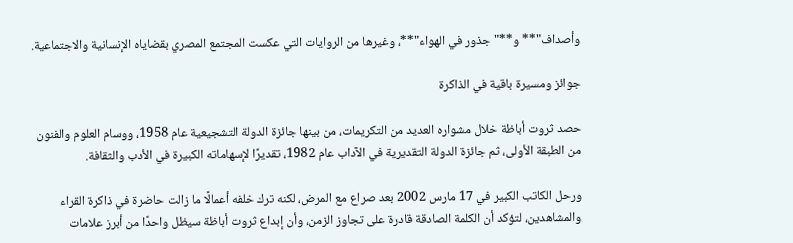وأصداف"** و**"جذور في الهواء"**، وغيرها من الروايات التي عكست المجتمع المصري بقضاياه الإنسانية والاجتماعية.

جوائز ومسيرة باقية في الذاكرة

حصد ثروت أباظة خلال مشواره العديد من التكريمات، من بينها جائزة الدولة التشجيعية عام 1958، ووسام العلوم والفنون من الطبقة الأولى، ثم جائزة الدولة التقديرية في الآداب عام 1982، تقديرًا لإسهاماته الكبيرة في الأدب والثقافة.

ورحل الكاتب الكبير في 17 مارس 2002 بعد صراع مع المرض، لكنه ترك خلفه أعمالًا ما زالت حاضرة في ذاكرة القراء والمشاهدين، لتؤكد أن الكلمة الصادقة قادرة على تجاوز الزمن، وأن إبداع ثروت أباظة سيظل واحدًا من أبرز علامات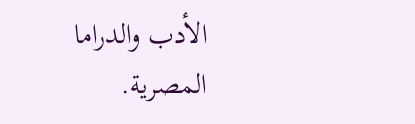الأدب والدراما المصرية.